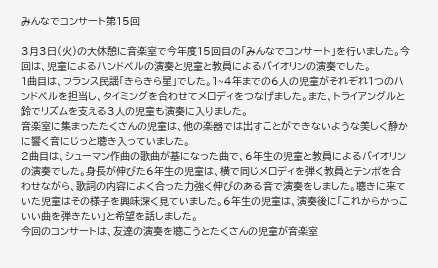みんなでコンサート第15回

3月3日(火)の大休憩に音楽室で今年度15回目の「みんなでコンサート」を行いました。今回は、児童によるハンドベルの演奏と児童と教員によるバイオリンの演奏でした。
1曲目は、フランス民謡「きらきら星」でした。1~4年までの6人の児童がそれぞれ1つのハンドベルを担当し、タイミングを合わせてメロディをつなげました。また、トライアングルと鈴でリズムを支える3人の児童も演奏に入りました。
音楽室に集まったたくさんの児童は、他の楽器では出すことができないような美しく静かに響く音にじっと聴き入っていました。
2曲目は、シューマン作曲の歌曲が基になった曲で、6年生の児童と教員によるバイオリンの演奏でした。身長が伸びた6年生の児童は、横で同じメロディを弾く教員とテンポを合わせながら、歌詞の内容によく合った力強く伸びのある音で演奏をしました。聴きに来ていた児童はその様子を興味深く見ていました。6年生の児童は、演奏後に「これからかっこいい曲を弾きたい」と希望を話しました。
今回のコンサートは、友達の演奏を聴こうとたくさんの児童が音楽室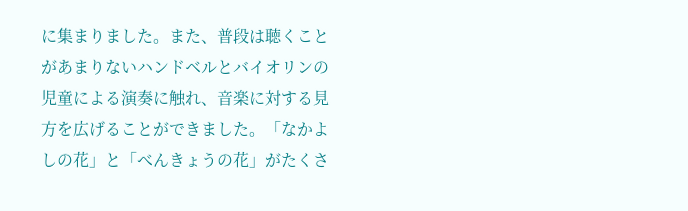に集まりました。また、普段は聴くことがあまりないハンドベルとバイオリンの児童による演奏に触れ、音楽に対する見方を広げることができました。「なかよしの花」と「べんきょうの花」がたくさ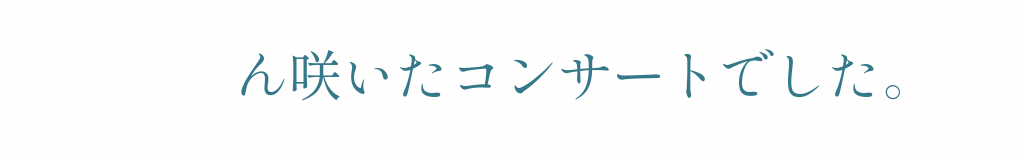ん咲いたコンサートでした。